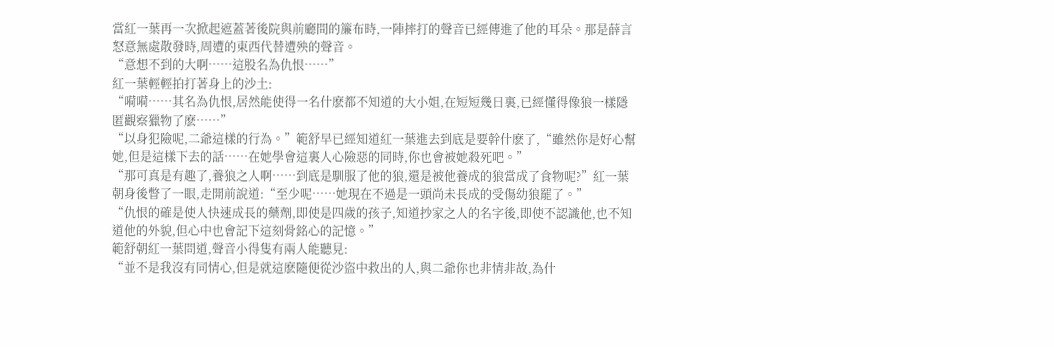當紅一葉再一次掀起遮蓋著後院與前廳間的簾布時,一陣摔打的聲音已經傳進了他的耳朵。那是薛言怒意無處散發時,周遭的東西代替遭殃的聲音。
“意想不到的大啊……這股名為仇恨……”
紅一葉輕輕拍打著身上的沙土:
“嗬嗬……其名為仇恨,居然能使得一名什麽都不知道的大小姐,在短短幾日裏,已經懂得像狼一樣隱匿觀察獵物了麽……”
“以身犯險呢,二爺這樣的行為。”範舒早已經知道紅一葉進去到底是要幹什麽了,“雖然你是好心幫她,但是這樣下去的話……在她學會這裏人心險惡的同時,你也會被她殺死吧。”
“那可真是有趣了,養狼之人啊……到底是馴服了他的狼,還是被他養成的狼當成了食物呢?”紅一葉朝身後瞥了一眼,走開前說道:“至少呢……她現在不過是一頭尚未長成的受傷幼狼罷了。”
“仇恨的確是使人快速成長的藥劑,即使是四歲的孩子,知道抄家之人的名字後,即使不認識他,也不知道他的外貌,但心中也會記下這刻骨銘心的記憶。”
範舒朝紅一葉問道,聲音小得隻有兩人能聽見:
“並不是我沒有同情心,但是就這麽隨便從沙盜中救出的人,與二爺你也非情非故,為什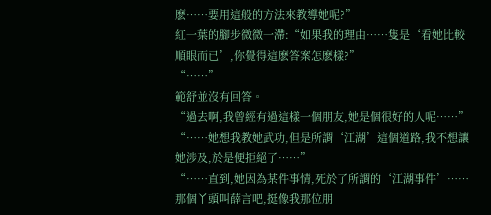麽……要用這般的方法來教導她呢?”
紅一葉的腳步微微一滯:“如果我的理由……隻是‘看她比較順眼而已’,你覺得這麽答案怎麽樣?”
“……”
範舒並沒有回答。
“過去啊,我曾經有過這樣一個朋友,她是個很好的人呢……”
“……她想我教她武功,但是所謂‘江湖’這個道路,我不想讓她涉及,於是便拒絕了……”
“……直到,她因為某件事情,死於了所謂的‘江湖事件’……那個丫頭叫薛言吧,挺像我那位朋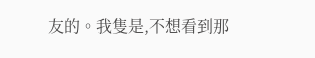友的。我隻是,不想看到那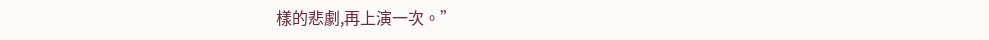樣的悲劇,再上演一次。”